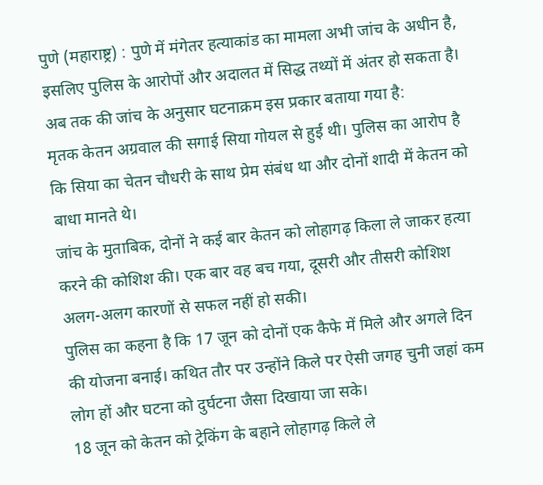पुणे (महाराष्ट्र) : पुणे में मंगेतर हत्याकांड का मामला अभी जांच के अधीन है, इसलिए पुलिस के आरोपों और अदालत में सिद्ध तथ्यों में अंतर हो सकता है। अब तक की जांच के अनुसार घटनाक्रम इस प्रकार बताया गया है:
मृतक केतन अग्रवाल की सगाई सिया गोयल से हुई थी। पुलिस का आरोप है कि सिया का चेतन चौधरी के साथ प्रेम संबंध था और दोनों शादी में केतन को बाधा मानते थे।
जांच के मुताबिक, दोनों ने कई बार केतन को लोहागढ़ किला ले जाकर हत्या करने की कोशिश की। एक बार वह बच गया, दूसरी और तीसरी कोशिश अलग-अलग कारणों से सफल नहीं हो सकी।
पुलिस का कहना है कि 17 जून को दोनों एक कैफे में मिले और अगले दिन की योजना बनाई। कथित तौर पर उन्होंने किले पर ऐसी जगह चुनी जहां कम लोग हों और घटना को दुर्घटना जैसा दिखाया जा सके।
18 जून को केतन को ट्रेकिंग के बहाने लोहागढ़ किले ले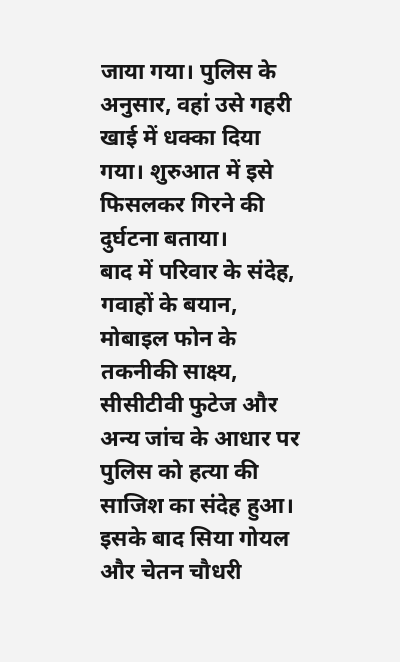जाया गया। पुलिस के अनुसार, वहां उसे गहरी खाई में धक्का दिया गया। शुरुआत में इसे फिसलकर गिरने की दुर्घटना बताया।
बाद में परिवार के संदेह, गवाहों के बयान, मोबाइल फोन के तकनीकी साक्ष्य, सीसीटीवी फुटेज और अन्य जांच के आधार पर पुलिस को हत्या की साजिश का संदेह हुआ। इसके बाद सिया गोयल और चेतन चौधरी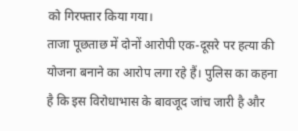को गिरफ्तार किया गया।
ताजा पूछताछ में दोनों आरोपी एक-दूसरे पर हत्या की योजना बनाने का आरोप लगा रहे हैं। पुलिस का कहना है कि इस विरोधाभास के बावजूद जांच जारी है और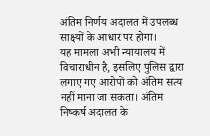अंतिम निर्णय अदालत में उपलब्ध साक्ष्यों के आधार पर होगा।
यह मामला अभी न्यायालय में विचाराधीन है, इसलिए पुलिस द्वारा लगाए गए आरोपों को अंतिम सत्य नहीं माना जा सकता। अंतिम निष्कर्ष अदालत के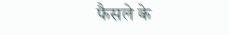फैसले के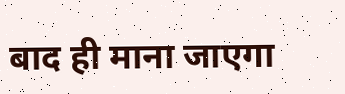बाद ही माना जाएगा